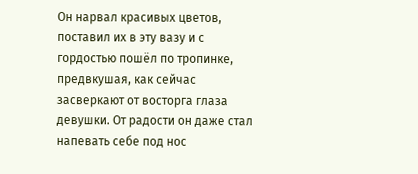Он нарвал красивых цветов, поставил их в эту вазу и с гордостью пошёл по тропинке, предвкушая, как сейчас засверкают от восторга глаза девушки. От радости он даже стал напевать себе под нос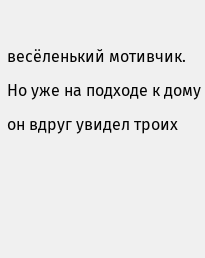весёленький мотивчик.
Но уже на подходе к дому он вдруг увидел троих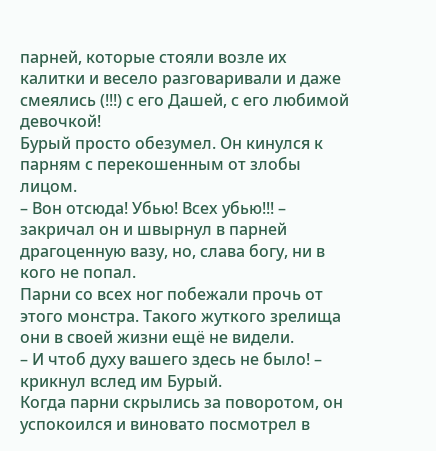парней, которые стояли возле их калитки и весело разговаривали и даже смеялись (!!!) с его Дашей, с его любимой девочкой!
Бурый просто обезумел. Он кинулся к парням с перекошенным от злобы лицом.
– Вон отсюда! Убью! Всех убью!!! – закричал он и швырнул в парней драгоценную вазу, но, слава богу, ни в кого не попал.
Парни со всех ног побежали прочь от этого монстра. Такого жуткого зрелища они в своей жизни ещё не видели.
– И чтоб духу вашего здесь не было! – крикнул вслед им Бурый.
Когда парни скрылись за поворотом, он успокоился и виновато посмотрел в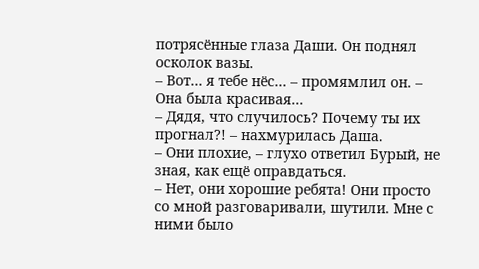потрясённые глаза Даши. Он поднял осколок вазы.
– Вот… я тебе нёс… – промямлил он. – Она была красивая…
– Дядя, что случилось? Почему ты их прогнал?! – нахмурилась Даша.
– Они плохие, – глухо ответил Бурый, не зная, как ещё оправдаться.
– Нет, они хорошие ребята! Они просто со мной разговаривали, шутили. Мне с ними было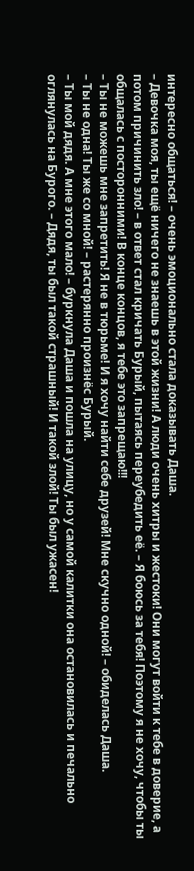интересно общаться! – очень эмоционально стала доказывать Даша.
– Девочка моя, ты ещё ничего не знаешь в этой жизни! А люди очень хитры и жестоки! Они могут войти к тебе в доверие, а потом причинить зло! – в ответ стал кричать Бурый, пытаясь переубедить её. – Я боюсь за тебя! Поэтому я не хочу, чтобы ты общалась с посторонними! В конце концов, я тебе это запрещаю!!!
– Ты не можешь мне запретить! Я не в тюрьме! И я хочу найти себе друзей! Мне скучно одной! – обиделась Даша.
– Ты не одна! Ты же со мной! – растерянно произнёс Бурый.
– Ты мой дядя. А мне этого мало! – буркнула Даша и пошла на улицу, но у самой калитки она остановилась и печально оглянулась на Бурого. – Дядя, ты был такой страшный! И такой злой! Ты был ужасен!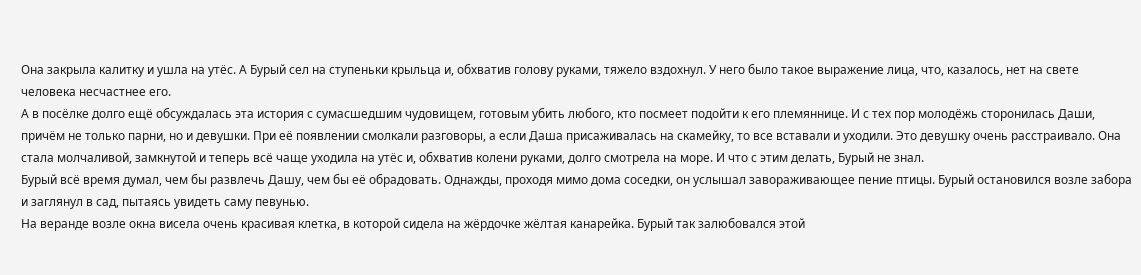Она закрыла калитку и ушла на утёс. А Бурый сел на ступеньки крыльца и, обхватив голову руками, тяжело вздохнул. У него было такое выражение лица, что, казалось, нет на свете человека несчастнее его.
А в посёлке долго ещё обсуждалась эта история с сумасшедшим чудовищем, готовым убить любого, кто посмеет подойти к его племяннице. И с тех пор молодёжь сторонилась Даши, причём не только парни, но и девушки. При её появлении смолкали разговоры, а если Даша присаживалась на скамейку, то все вставали и уходили. Это девушку очень расстраивало. Она стала молчаливой, замкнутой и теперь всё чаще уходила на утёс и, обхватив колени руками, долго смотрела на море. И что с этим делать, Бурый не знал.
Бурый всё время думал, чем бы развлечь Дашу, чем бы её обрадовать. Однажды, проходя мимо дома соседки, он услышал завораживающее пение птицы. Бурый остановился возле забора и заглянул в сад, пытаясь увидеть саму певунью.
На веранде возле окна висела очень красивая клетка, в которой сидела на жёрдочке жёлтая канарейка. Бурый так залюбовался этой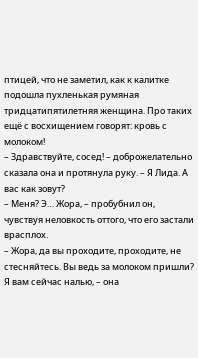птицей, что не заметил, как к калитке подошла пухленькая румяная тридцатипятилетняя женщина. Про таких ещё с восхищением говорят: кровь с молоком!
– Здравствуйте, сосед! – доброжелательно сказала она и протянула руку. – Я Лида. А вас как зовут?
– Меня? Э… Жора, – пробубнил он, чувствуя неловкость оттого, что его застали врасплох.
– Жора, да вы проходите, проходите, не стесняйтесь. Вы ведь за молоком пришли? Я вам сейчас налью, – она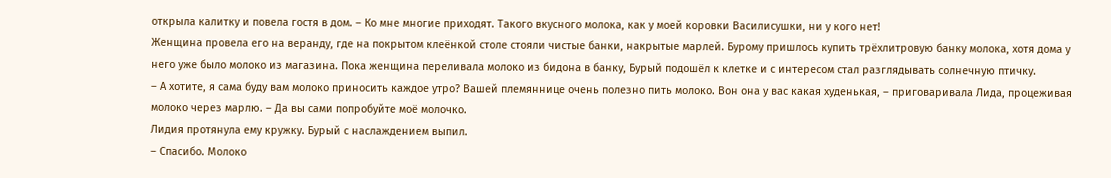открыла калитку и повела гостя в дом. – Ко мне многие приходят. Такого вкусного молока, как у моей коровки Василисушки, ни у кого нет!
Женщина провела его на веранду, где на покрытом клеёнкой столе стояли чистые банки, накрытые марлей. Бурому пришлось купить трёхлитровую банку молока, хотя дома у него уже было молоко из магазина. Пока женщина переливала молоко из бидона в банку, Бурый подошёл к клетке и с интересом стал разглядывать солнечную птичку.
– А хотите, я сама буду вам молоко приносить каждое утро? Вашей племяннице очень полезно пить молоко. Вон она у вас какая худенькая, – приговаривала Лида, процеживая молоко через марлю. – Да вы сами попробуйте моё молочко.
Лидия протянула ему кружку. Бурый с наслаждением выпил.
– Спасибо. Молоко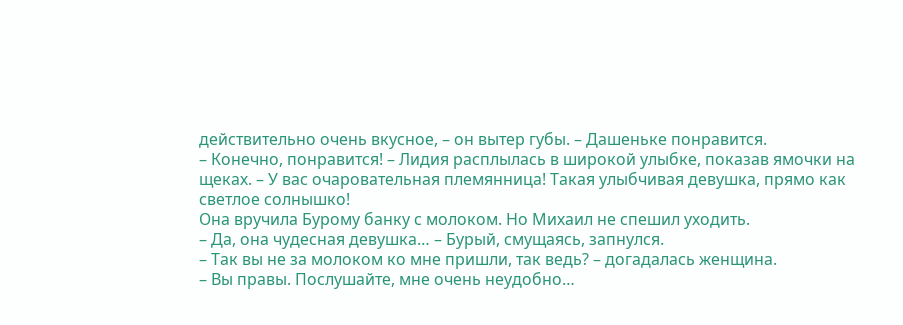действительно очень вкусное, – он вытер губы. – Дашеньке понравится.
– Конечно, понравится! – Лидия расплылась в широкой улыбке, показав ямочки на щеках. – У вас очаровательная племянница! Такая улыбчивая девушка, прямо как светлое солнышко!
Она вручила Бурому банку с молоком. Но Михаил не спешил уходить.
– Да, она чудесная девушка… – Бурый, смущаясь, запнулся.
– Так вы не за молоком ко мне пришли, так ведь? – догадалась женщина.
– Вы правы. Послушайте, мне очень неудобно…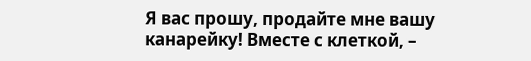Я вас прошу, продайте мне вашу канарейку! Вместе с клеткой, –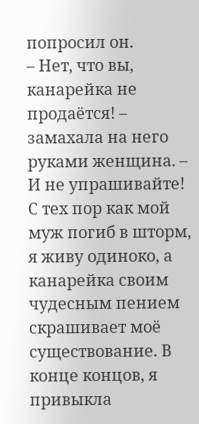попросил он.
– Нет, что вы, канарейка не продаётся! – замахала на него руками женщина. – И не упрашивайте! С тех пор как мой муж погиб в шторм, я живу одиноко, а канарейка своим чудесным пением скрашивает моё существование. В конце концов, я привыкла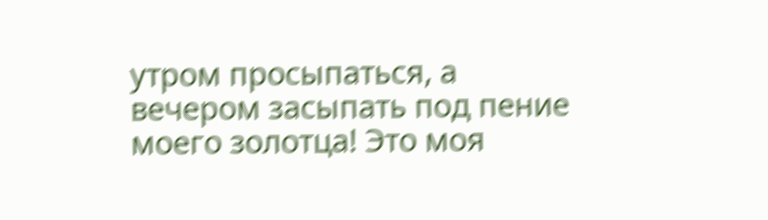утром просыпаться, а вечером засыпать под пение моего золотца! Это моя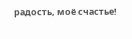радость, моё счастье!